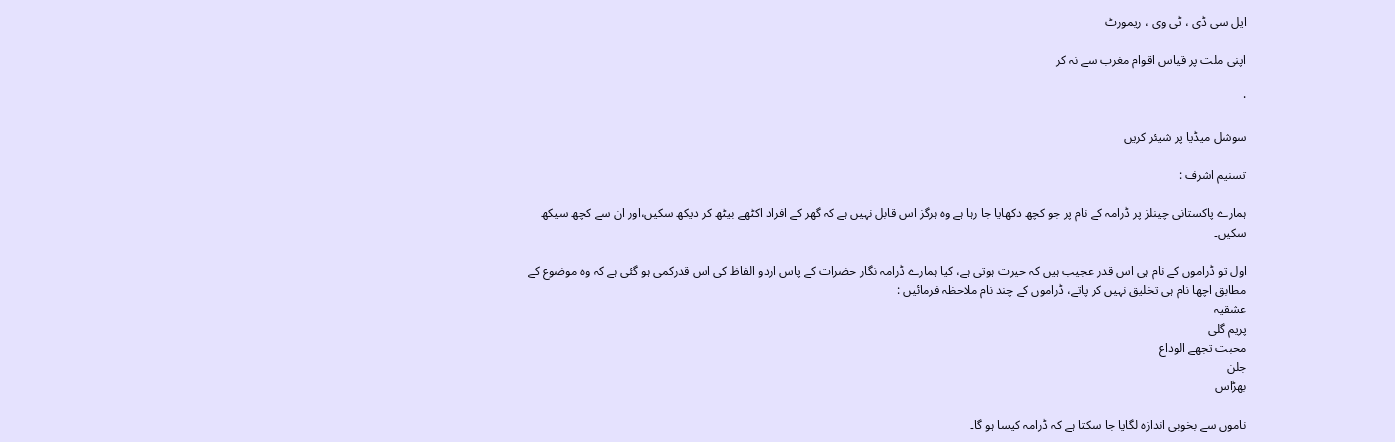ایل سی ڈی ، ٹی وی ، ریمورٹ

اپنی ملت پر قیاس اقوام مغرب سے نہ کر

·

سوشل میڈیا پر شیئر کریں

تسنیم اشرف :

ہمارے پاکستانی چینلز پر ڈرامہ کے نام پر جو کچھ دکھایا جا رہا ہے وہ ہرگز اس قابل نہیں ہے کہ گھر کے افراد اکٹھے بیٹھ کر دیکھ سکیں،اور ان سے کچھ سیکھ سکیں۔

اول تو ڈراموں کے نام ہی اس قدر عجیب ہیں کہ حیرت ہوتی ہے، کیا ہمارے ڈرامہ نگار حضرات کے پاس اردو الفاظ کی اس قدرکمی ہو گئی ہے کہ وہ موضوع کے مطابق اچھا نام ہی تخلیق نہیں کر پاتے، ڈراموں کے چند نام ملاحظہ فرمائیں :
عشقیہ
پریم گلی
محبت تجھے الوداع
جلن
بھڑاس

ناموں سے بخوبی اندازہ لگایا جا سکتا ہے کہ ڈرامہ کیسا ہو گا۔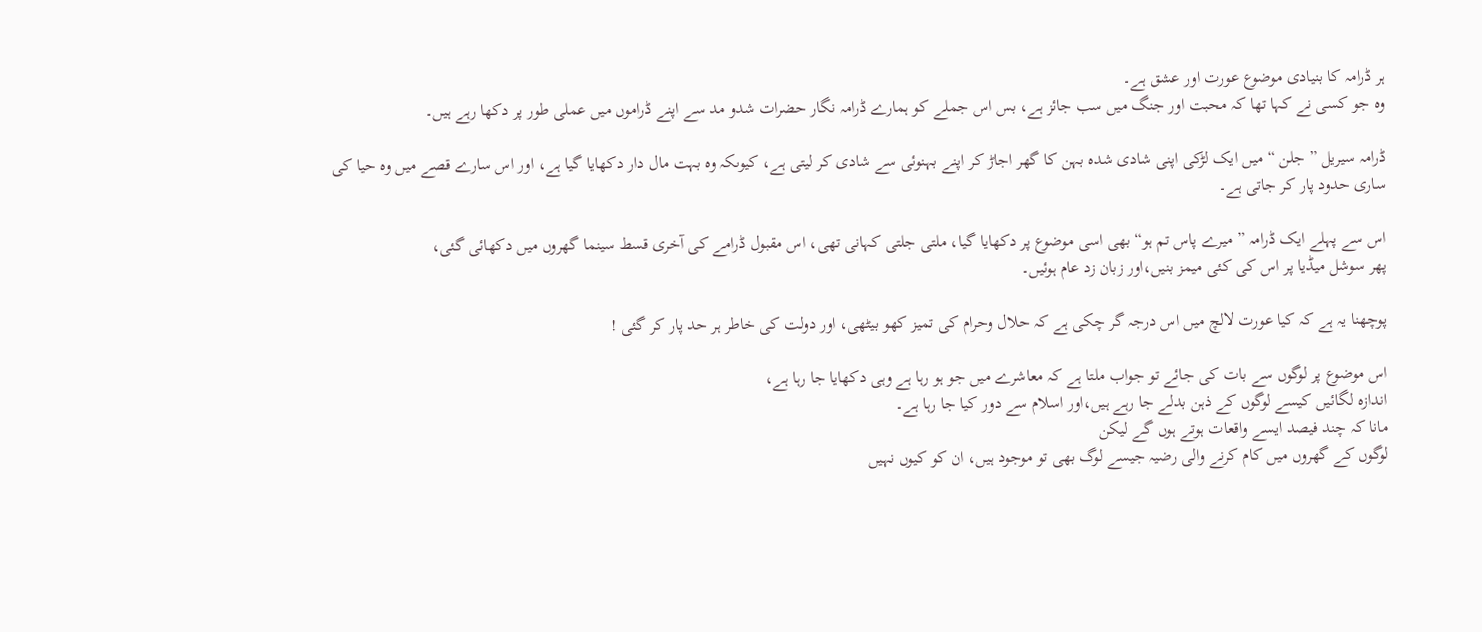ہر ڈرامہ کا بنیادی موضوع عورت اور عشق ہے۔
وہ جو کسی نے کہا تھا کہ محبت اور جنگ میں سب جائز ہے، بس اس جملے کو ہمارے ڈرامہ نگار حضرات شدو مد سے اپنے ڈراموں میں عملی طور پر دکھا رہے ہیں۔

ڈرامہ سیریل ” جلن “ میں ایک لڑکی اپنی شادی شدہ بہن کا گھر اجاڑ کر اپنے بہنوئی سے شادی کر لیتی ہے، کیوںکہ وہ بہت مال دار دکھایا گیا ہے، اور اس سارے قصے میں وہ حیا کی ساری حدود پار کر جاتی ہے۔

اس سے پہلے ایک ڈرامہ ” میرے پاس تم ہو“ بھی اسی موضوع پر دکھایا گیا، ملتی جلتی کہانی تھی، اس مقبول ڈرامے کی آخری قسط سینما گھروں میں دکھائی گئی،
پھر سوشل میڈیا پر اس کی کئی میمز بنیں،اور زبان زد عام ہوئیں۔

پوچھنا یہ ہے کہ کیا عورت لالچ میں اس درجہ گر چکی ہے کہ حلال وحرام کی تمیز کھو بیٹھی، اور دولت کی خاطر ہر حد پار کر گئی !

اس موضوع پر لوگوں سے بات کی جائے تو جواب ملتا ہے کہ معاشرے میں جو ہو رہا ہے وہی دکھایا جا رہا ہے،
اندازہ لگائیں کیسے لوگوں کے ذہن بدلے جا رہے ہیں،اور اسلام سے دور کیا جا رہا ہے۔
مانا کہ چند فیصد ایسے واقعات ہوتے ہوں گے لیکن
لوگوں کے گھروں میں کام کرنے والی رضیہ جیسے لوگ بھی تو موجود ہیں، ان کو کیوں نہیں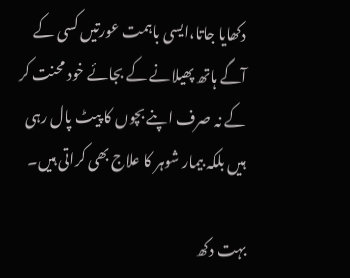دکھایا جاتا،ایسی باہمت عورتیں کسی کے آگے ہاتھ پھیلانے کے بجائے خود محنت کر کے نہ صرف اپنے بچوں کا پیٹ پال رہی ہیں بلکہ بیمار شوہر کا علاج بھی کراتی ہیں۔

بہت دکھ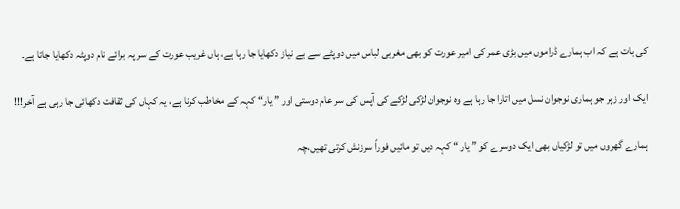کی بات ہے کہ اب ہمارے ڈراموں میں بڑی عمر کی امیر عورت کو بھی مغربی لباس میں دوپٹے سے بے نیاز دکھایا جا رہا ہے، ہاں غریب عورت کے سر پہ برائے نام دوپٹہ دکھایا جاتا ہے۔

ایک اور زہر جو ہماری نوجوان نسل میں اتارا جا رہا ہے وہ نوجوان لڑکی لڑکے کی آپس کی سر عام دوستی اور ” یار“ کہہ کے مخاطب کرنا ہے، یہ کہاں کی ثقافت دکھائی جا رہی ہے آخر!!!

ہمارے گھروں میں تو لڑکیاں بھی ایک دوسرے کو ” یار “ کہہ دیں تو مائیں فوراً سرزنش کرتی تھیں،چہ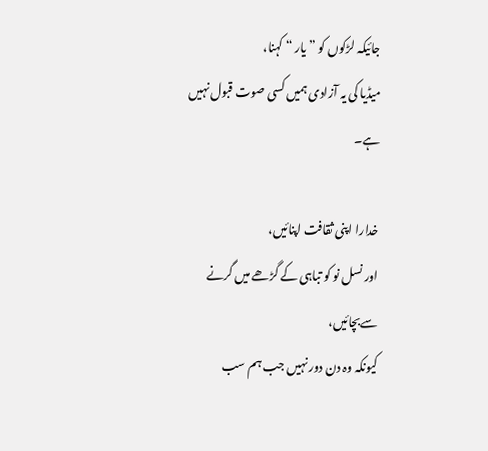جائیکہ لڑکوں کو ” یار “ کہنا،
میڈیا کی یہ آزادی ہمیں کسی صوت قبول نہیں ہے۔

خدارا اپنی ثقافت اپنائیں،
اور نسل نو کو تباہی کے گڑھے میں گرنے سےبچائیں،
کیونکہ وہ دن دور نہیں جب ہم سب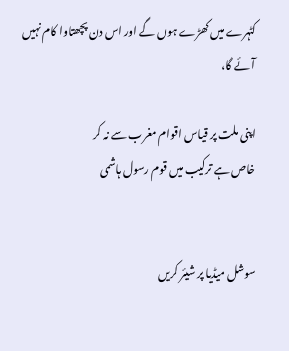کٹہرے میں کھڑے ہوں گے اور اس دن پچھتاوا کام نہیں آئے گا،

اپنی ملت پر قیاس اقوام مغرب سے نہ کر
خاص ہے ترکیب میں قوم رسول ہاشمی


سوشل میڈیا پر شیئر کریں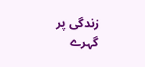زندگی پر گہرے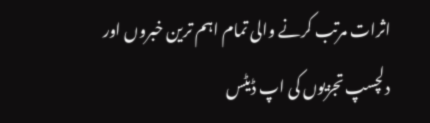اثرات مرتب کرنے والی تمام اہم ترین خبروں اور دلچسپ تجزیوں کی اپ ڈیٹس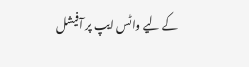کے لیے واٹس ایپ پر آفیشل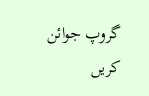گروپ جوائن کریں